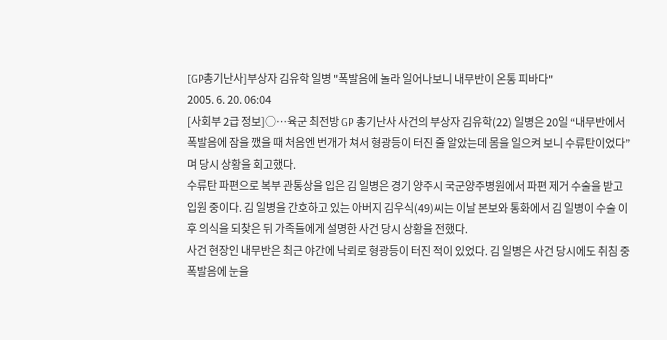[GP총기난사]부상자 김유학 일병 "폭발음에 놀라 일어나보니 내무반이 온통 피바다"
2005. 6. 20. 06:04
[사회부 2급 정보]○…육군 최전방 GP 총기난사 사건의 부상자 김유학(22) 일병은 20일 “내무반에서 폭발음에 잠을 깼을 때 처음엔 번개가 쳐서 형광등이 터진 줄 알았는데 몸을 일으켜 보니 수류탄이었다”며 당시 상황을 회고했다.
수류탄 파편으로 복부 관통상을 입은 김 일병은 경기 양주시 국군양주병원에서 파편 제거 수술을 받고 입원 중이다. 김 일병을 간호하고 있는 아버지 김우식(49)씨는 이날 본보와 통화에서 김 일병이 수술 이후 의식을 되찾은 뒤 가족들에게 설명한 사건 당시 상황을 전했다.
사건 현장인 내무반은 최근 야간에 낙뢰로 형광등이 터진 적이 있었다. 김 일병은 사건 당시에도 취침 중 폭발음에 눈을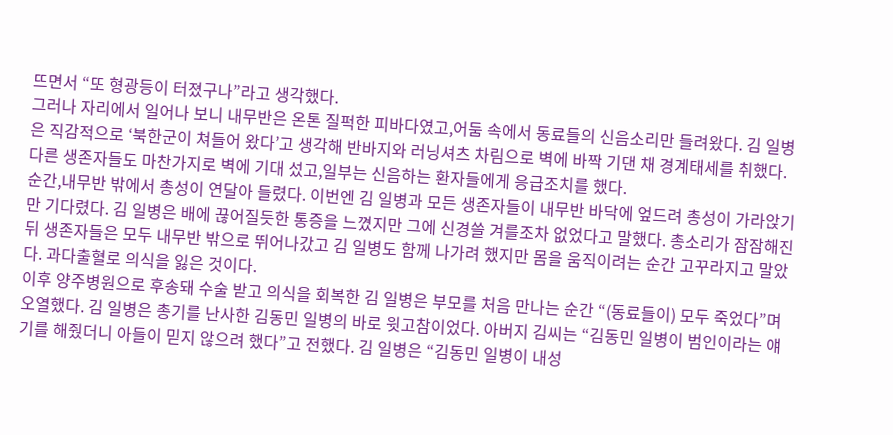뜨면서 “또 형광등이 터졌구나”라고 생각했다.
그러나 자리에서 일어나 보니 내무반은 온톤 질퍽한 피바다였고,어둠 속에서 동료들의 신음소리만 들려왔다. 김 일병은 직감적으로 ‘북한군이 쳐들어 왔다’고 생각해 반바지와 러닝셔츠 차림으로 벽에 바짝 기댄 채 경계태세를 취했다. 다른 생존자들도 마찬가지로 벽에 기대 섰고,일부는 신음하는 환자들에게 응급조치를 했다.
순간,내무반 밖에서 총성이 연달아 들렸다. 이번엔 김 일병과 모든 생존자들이 내무반 바닥에 엎드려 총성이 가라앉기만 기다렸다. 김 일병은 배에 끊어질듯한 통증을 느꼈지만 그에 신경쓸 겨를조차 없었다고 말했다. 총소리가 잠잠해진 뒤 생존자들은 모두 내무반 밖으로 뛰어나갔고 김 일병도 함께 나가려 했지만 몸을 움직이려는 순간 고꾸라지고 말았다. 과다출혈로 의식을 잃은 것이다.
이후 양주병원으로 후송돼 수술 받고 의식을 회복한 김 일병은 부모를 처음 만나는 순간 “(동료들이) 모두 죽었다”며 오열했다. 김 일병은 총기를 난사한 김동민 일병의 바로 윗고참이었다. 아버지 김씨는 “김동민 일병이 범인이라는 얘기를 해줬더니 아들이 믿지 않으려 했다”고 전했다. 김 일병은 “김동민 일병이 내성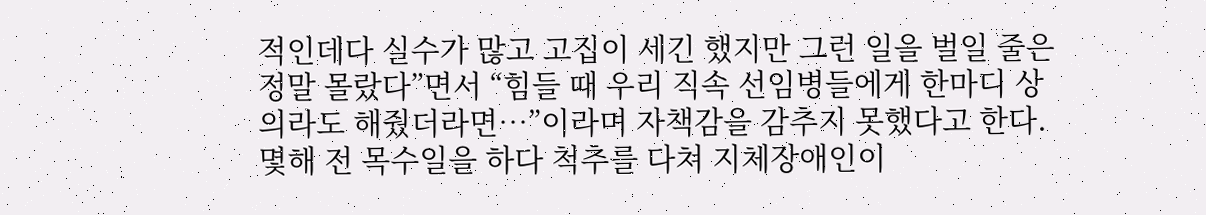적인데다 실수가 많고 고집이 세긴 했지만 그런 일을 벌일 줄은 정말 몰랐다”면서 “힘들 때 우리 직속 선임병들에게 한마디 상의라도 해줬더라면…”이라며 자책감을 감추지 못했다고 한다.
몇해 전 목수일을 하다 척추를 다쳐 지체장애인이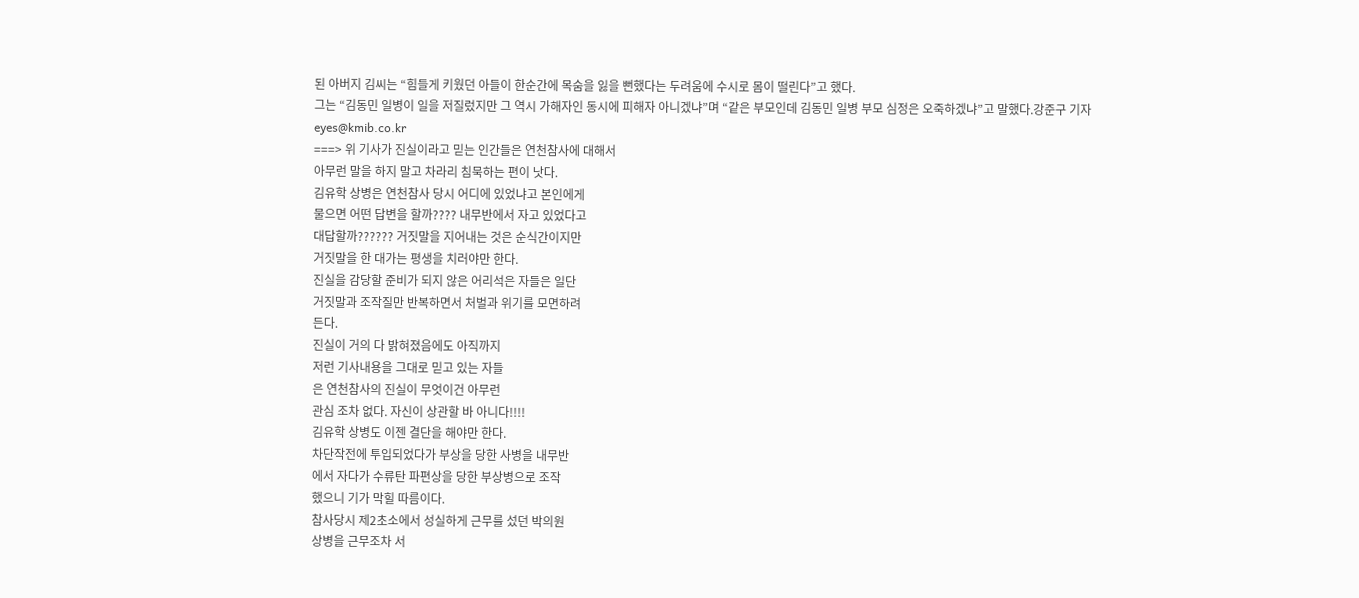된 아버지 김씨는 “힘들게 키웠던 아들이 한순간에 목숨을 잃을 뻔했다는 두려움에 수시로 몸이 떨린다”고 했다.
그는 “김동민 일병이 일을 저질렀지만 그 역시 가해자인 동시에 피해자 아니겠냐”며 “같은 부모인데 김동민 일병 부모 심정은 오죽하겠냐”고 말했다.강준구 기자 eyes@kmib.co.kr
===> 위 기사가 진실이라고 믿는 인간들은 연천참사에 대해서
아무런 말을 하지 말고 차라리 침묵하는 편이 낫다.
김유학 상병은 연천참사 당시 어디에 있었냐고 본인에게
물으면 어떤 답변을 할까???? 내무반에서 자고 있었다고
대답할까?????? 거짓말을 지어내는 것은 순식간이지만
거짓말을 한 대가는 평생을 치러야만 한다.
진실을 감당할 준비가 되지 않은 어리석은 자들은 일단
거짓말과 조작질만 반복하면서 처벌과 위기를 모면하려
든다.
진실이 거의 다 밝혀졌음에도 아직까지
저런 기사내용을 그대로 믿고 있는 자들
은 연천참사의 진실이 무엇이건 아무런
관심 조차 없다. 자신이 상관할 바 아니다!!!!
김유학 상병도 이젠 결단을 해야만 한다.
차단작전에 투입되었다가 부상을 당한 사병을 내무반
에서 자다가 수류탄 파편상을 당한 부상병으로 조작
했으니 기가 막힐 따름이다.
참사당시 제2초소에서 성실하게 근무를 섰던 박의원
상병을 근무조차 서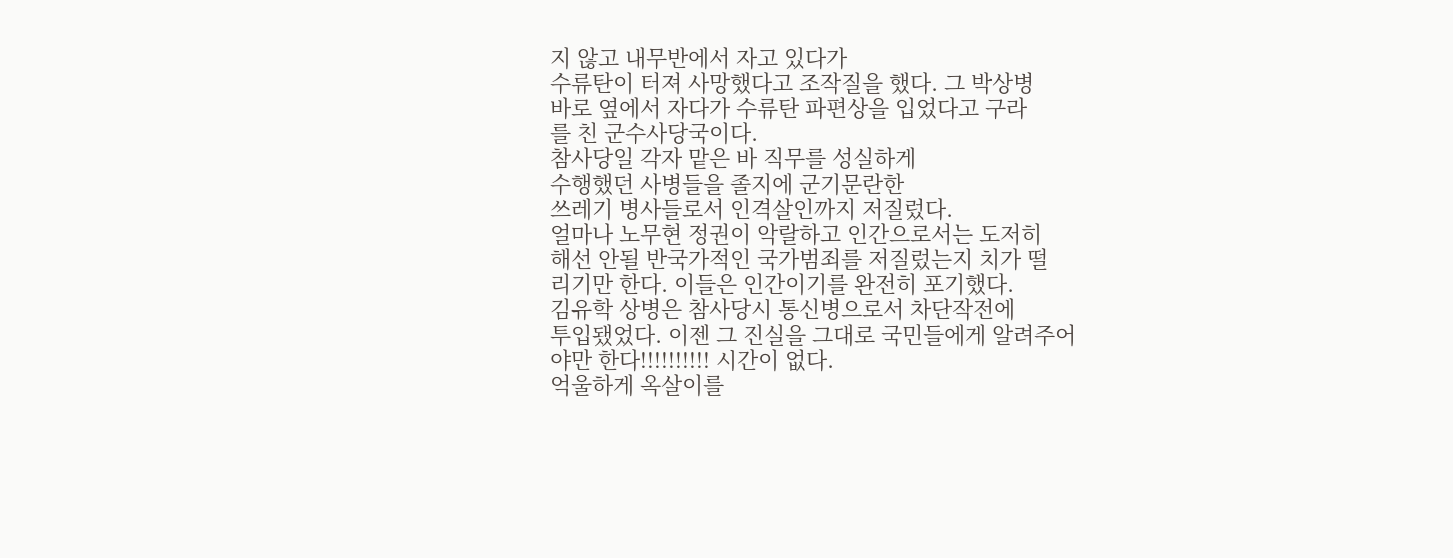지 않고 내무반에서 자고 있다가
수류탄이 터져 사망했다고 조작질을 했다. 그 박상병
바로 옆에서 자다가 수류탄 파편상을 입었다고 구라
를 친 군수사당국이다.
참사당일 각자 맡은 바 직무를 성실하게
수행했던 사병들을 졸지에 군기문란한
쓰레기 병사들로서 인격살인까지 저질렀다.
얼마나 노무현 정권이 악랄하고 인간으로서는 도저히
해선 안될 반국가적인 국가범죄를 저질렀는지 치가 떨
리기만 한다. 이들은 인간이기를 완전히 포기했다.
김유학 상병은 참사당시 통신병으로서 차단작전에
투입됐었다. 이젠 그 진실을 그대로 국민들에게 알려주어
야만 한다!!!!!!!!!! 시간이 없다.
억울하게 옥살이를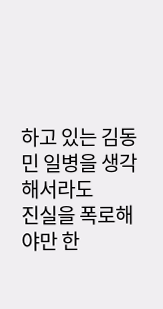하고 있는 김동민 일병을 생각해서라도
진실을 폭로해야만 한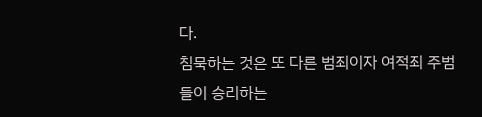다.
침묵하는 것은 또 다른 범죄이자 여적죄 주범들이 승리하는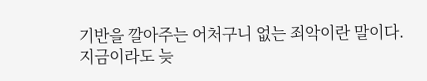기반을 깔아주는 어처구니 없는 죄악이란 말이다.
지금이라도 늦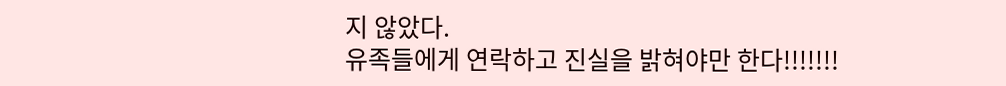지 않았다.
유족들에게 연락하고 진실을 밝혀야만 한다!!!!!!!